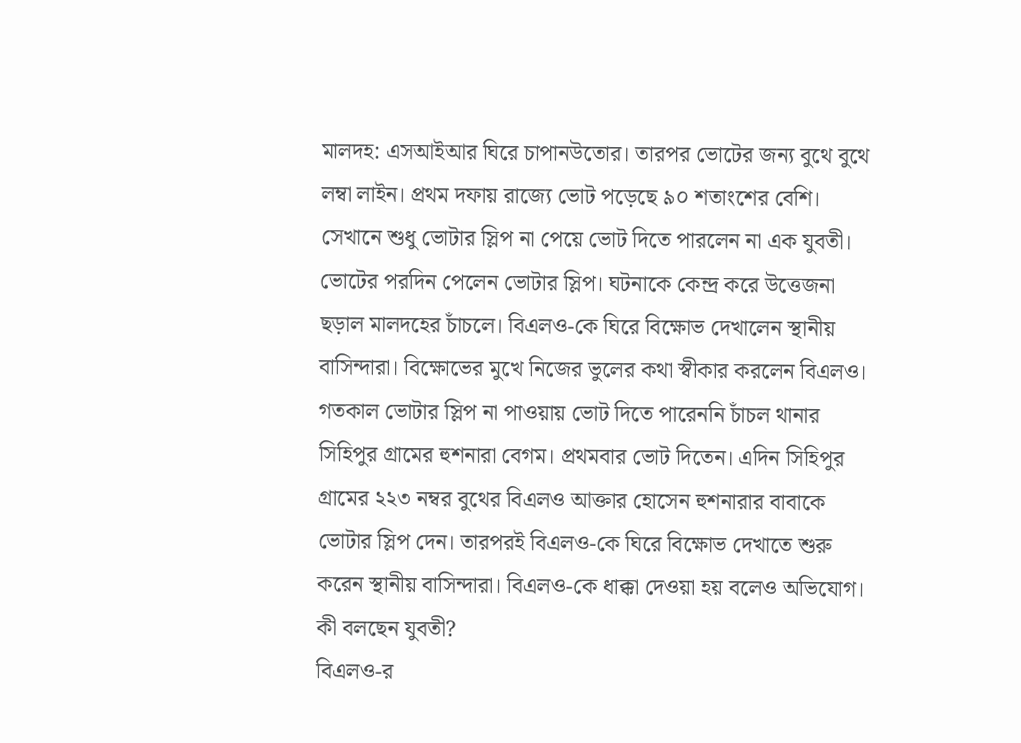মালদহ: এসআইআর ঘিরে চাপানউতোর। তারপর ভোটের জন্য বুথে বুথে লম্বা লাইন। প্রথম দফায় রাজ্যে ভোট পড়েছে ৯০ শতাংশের বেশি। সেখানে শুধু ভোটার স্লিপ না পেয়ে ভোট দিতে পারলেন না এক যুবতী। ভোটের পরদিন পেলেন ভোটার স্লিপ। ঘটনাকে কেন্দ্র করে উত্তেজনা ছড়াল মালদহের চাঁচলে। বিএলও-কে ঘিরে বিক্ষোভ দেখালেন স্থানীয় বাসিন্দারা। বিক্ষোভের মুখে নিজের ভুলের কথা স্বীকার করলেন বিএলও।
গতকাল ভোটার স্লিপ না পাওয়ায় ভোট দিতে পারেননি চাঁচল থানার সিহিপুর গ্রামের হুশনারা বেগম। প্রথমবার ভোট দিতেন। এদিন সিহিপুর গ্রামের ২২৩ নম্বর বুথের বিএলও আক্তার হোসেন হুশনারার বাবাকে ভোটার স্লিপ দেন। তারপরই বিএলও-কে ঘিরে বিক্ষোভ দেখাতে শুরু করেন স্থানীয় বাসিন্দারা। বিএলও-কে ধাক্কা দেওয়া হয় বলেও অভিযোগ।
কী বলছেন যুবতী?
বিএলও-র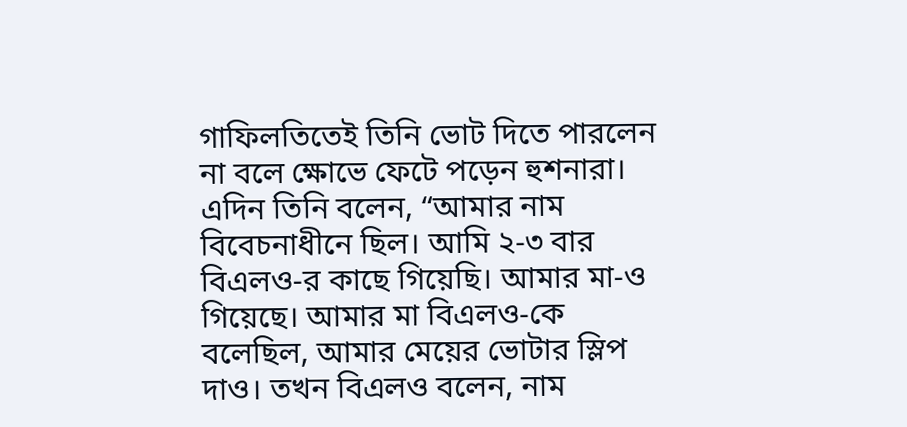গাফিলতিতেই তিনি ভোট দিতে পারলেন না বলে ক্ষোভে ফেটে পড়েন হুশনারা। এদিন তিনি বলেন, “আমার নাম বিবেচনাধীনে ছিল। আমি ২-৩ বার বিএলও-র কাছে গিয়েছি। আমার মা-ও গিয়েছে। আমার মা বিএলও-কে বলেছিল, আমার মেয়ের ভোটার স্লিপ দাও। তখন বিএলও বলেন, নাম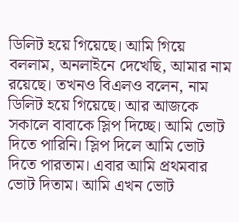ডিলিট হয়ে গিয়েছে। আমি গিয়ে বললাম, অনলাইনে দেখেছি, আমার নাম রয়েছে। তখনও বিএলও বলেন, নাম ডিলিট হয়ে গিয়েছে। আর আজকে সকালে বাবাকে স্লিপ দিচ্ছে। আমি ভোট দিতে পারিনি। স্লিপ দিলে আমি ভোট দিতে পারতাম। এবার আমি প্রথমবার ভোট দিতাম। আমি এখন ভোট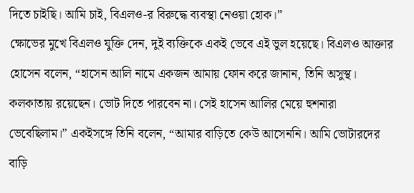দিতে চাইছি। আমি চাই, বিএলও-র বিরুদ্ধে ব্যবস্থা নেওয়া হোক।”
ক্ষোভের মুখে বিএলও যুক্তি দেন, দুই ব্যক্তিকে একই ভেবে এই ভুল হয়েছে। বিএলও আক্তার হোসেন বলেন, “হাসেন আলি নামে একজন আমায় ফোন করে জানান, তিনি অসুস্থ। কলকাতায় রয়েছেন। ভোট দিতে পারবেন না। সেই হাসেন আলির মেয়ে হুশনারা ভেবেছিলাম।” একইসঙ্গে তিনি বলেন, “আমার বাড়িতে কেউ আসেননি। আমি ভোটারদের বাড়ি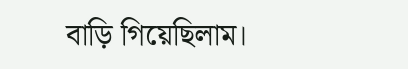বাড়ি গিয়েছিলাম।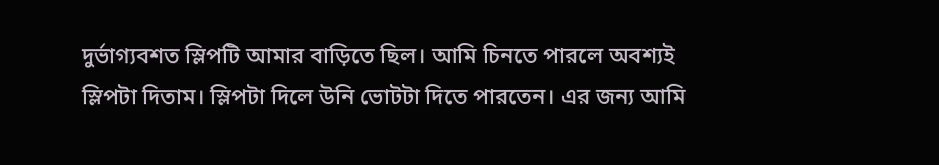দুর্ভাগ্যবশত স্লিপটি আমার বাড়িতে ছিল। আমি চিনতে পারলে অবশ্যই স্লিপটা দিতাম। স্লিপটা দিলে উনি ভোটটা দিতে পারতেন। এর জন্য আমি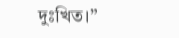দুঃখিত।”